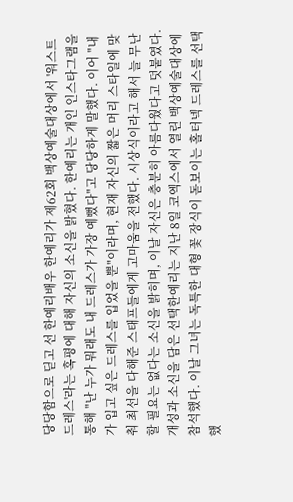당당함으로 딛고 선 한예리배우 한예리가 제62회 백상예술대상에서 '워스트 드레스'라는 혹평에 대해 자신의 소신을 밝혔다. 한예리는 개인 인스타그램을 통해 "난 누가 뭐래도 내 드레스가 가장 예뻤다"고 당당하게 말했다. 이어 "내가 입고 싶은 드레스를 입었을 뿐"이라며, 현재 자신의 짧은 머리 스타일에 맞춰 최선을 다해준 스태프들에게 고마움을 전했다. 시상식이라고 해서 늘 무난할 필요는 없다는 소신을 밝히며, 이날 자신은 충분히 아름다웠다고 덧붙였다. 개성과 소신을 담은 선택한예리는 지난 8일 코엑스에서 열린 백상예술대상에 참석했다. 이날 그녀는 독특한 대형 꽃 장식이 돋보이는 홀터넥 드레스를 선택했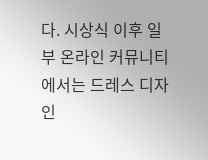다. 시상식 이후 일부 온라인 커뮤니티에서는 드레스 디자인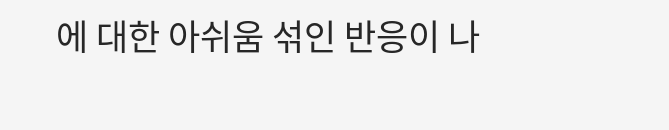에 대한 아쉬움 섞인 반응이 나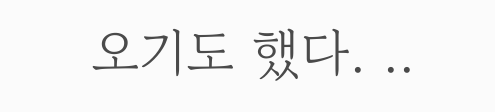오기도 했다. ..